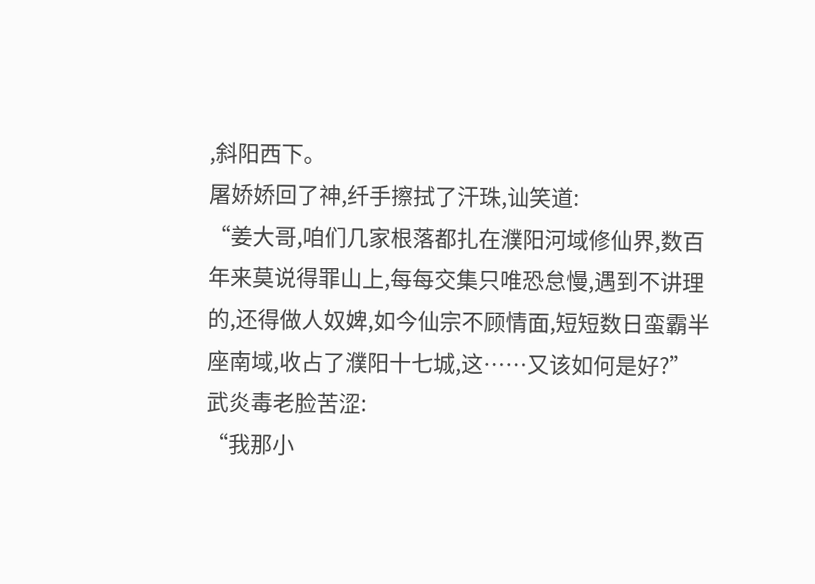,斜阳西下。
屠娇娇回了神,纤手擦拭了汗珠,讪笑道:
“姜大哥,咱们几家根落都扎在濮阳河域修仙界,数百年来莫说得罪山上,每每交集只唯恐怠慢,遇到不讲理的,还得做人奴婢,如今仙宗不顾情面,短短数日蛮霸半座南域,收占了濮阳十七城,这……又该如何是好?”
武炎毒老脸苦涩:
“我那小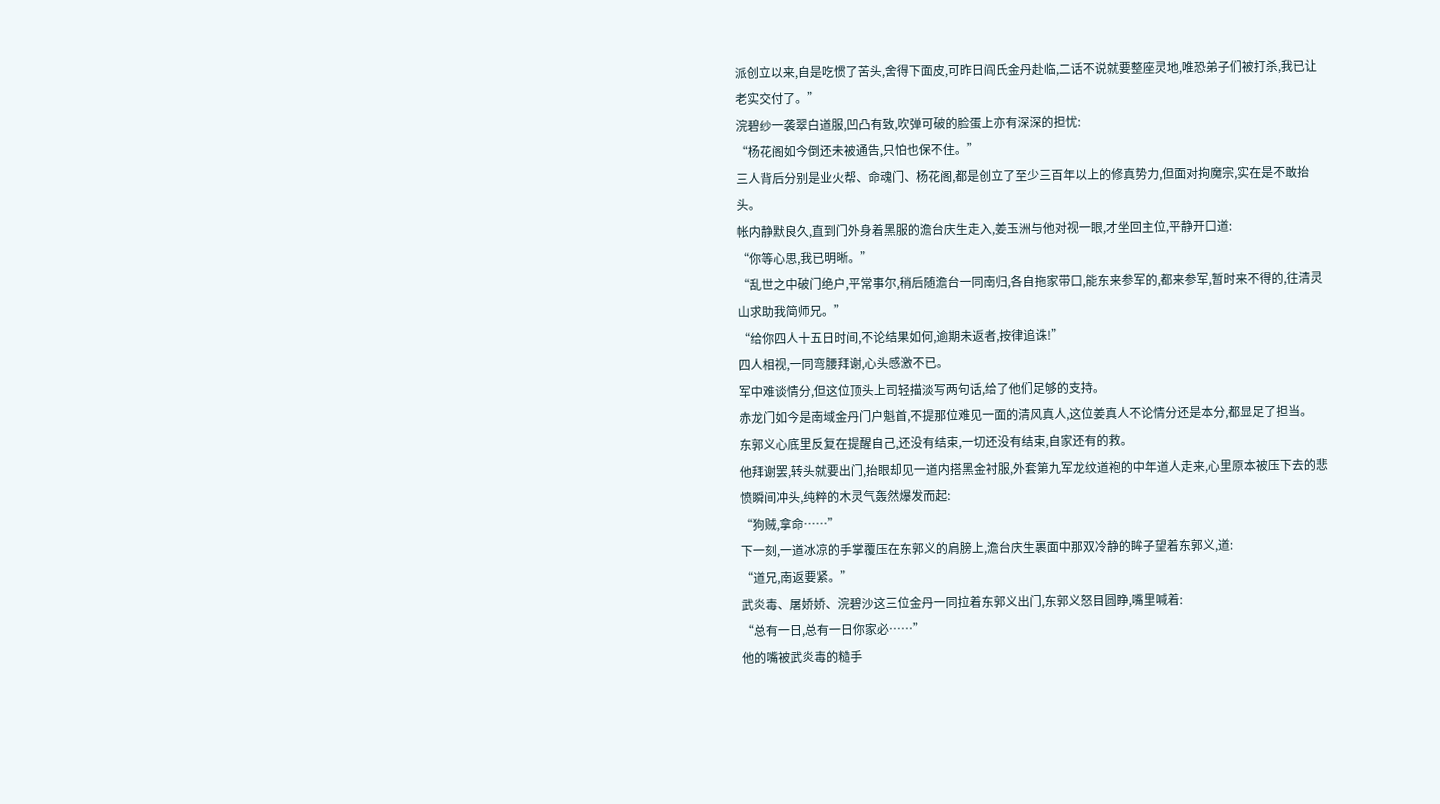派创立以来,自是吃惯了苦头,舍得下面皮,可昨日阎氏金丹赴临,二话不说就要整座灵地,唯恐弟子们被打杀,我已让老实交付了。”
浣碧纱一袭翠白道服,凹凸有致,吹弹可破的脸蛋上亦有深深的担忧:
“杨花阁如今倒还未被通告,只怕也保不住。”
三人背后分别是业火帮、命魂门、杨花阁,都是创立了至少三百年以上的修真势力,但面对拘魔宗,实在是不敢抬头。
帐内静默良久,直到门外身着黑服的澹台庆生走入,姜玉洲与他对视一眼,才坐回主位,平静开口道:
“你等心思,我已明晰。”
“乱世之中破门绝户,平常事尔,稍后随澹台一同南归,各自拖家带口,能东来参军的,都来参军,暂时来不得的,往清灵山求助我简师兄。”
“给你四人十五日时间,不论结果如何,逾期未返者,按律追诛!”
四人相视,一同弯腰拜谢,心头感激不已。
军中难谈情分,但这位顶头上司轻描淡写两句话,给了他们足够的支持。
赤龙门如今是南域金丹门户魁首,不提那位难见一面的清风真人,这位姜真人不论情分还是本分,都显足了担当。
东郭义心底里反复在提醒自己,还没有结束,一切还没有结束,自家还有的救。
他拜谢罢,转头就要出门,抬眼却见一道内搭黑金衬服,外套第九军龙纹道袍的中年道人走来,心里原本被压下去的悲愤瞬间冲头,纯粹的木灵气轰然爆发而起:
“狗贼,拿命……”
下一刻,一道冰凉的手掌覆压在东郭义的肩膀上,澹台庆生裹面中那双冷静的眸子望着东郭义,道:
“道兄,南返要紧。”
武炎毒、屠娇娇、浣碧沙这三位金丹一同拉着东郭义出门,东郭义怒目圆睁,嘴里喊着:
“总有一日,总有一日你家必……”
他的嘴被武炎毒的糙手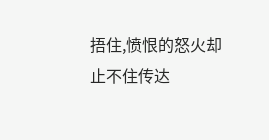捂住,愤恨的怒火却止不住传达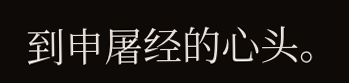到申屠经的心头。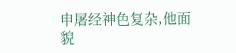申屠经神色复杂,他面貌